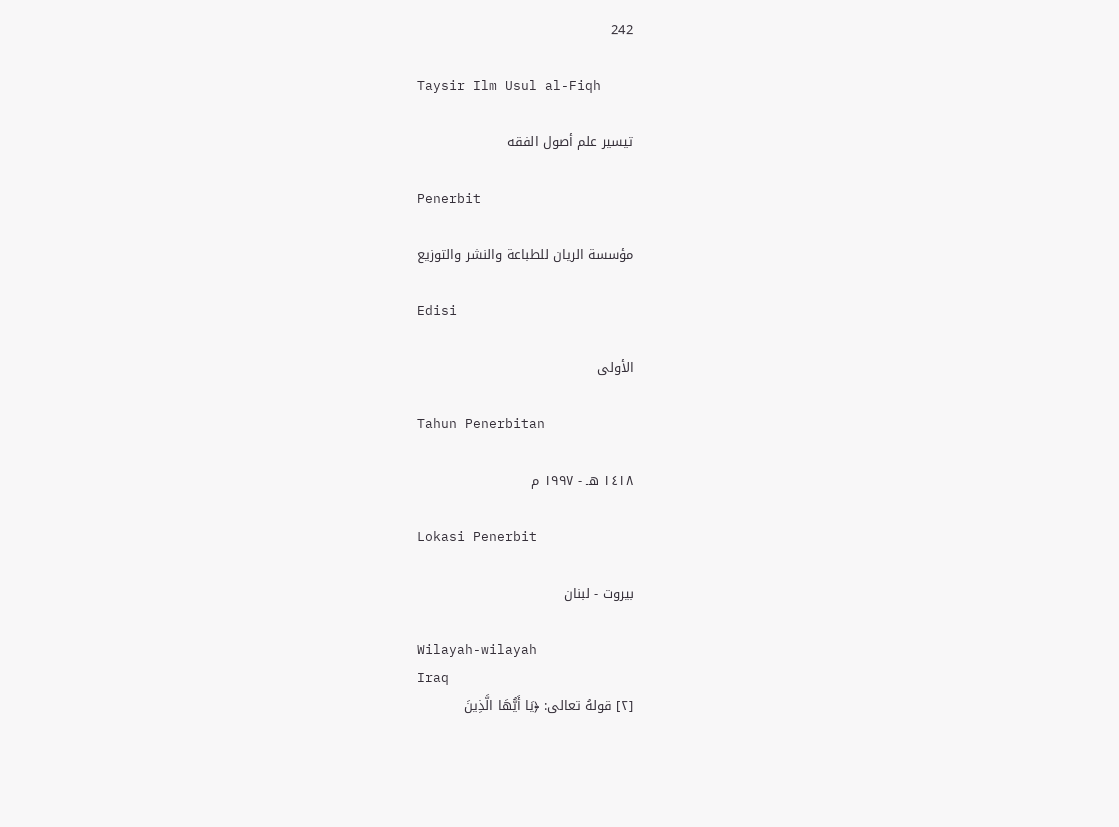242

Taysir Ilm Usul al-Fiqh

تيسير علم أصول الفقه

Penerbit

مؤسسة الريان للطباعة والنشر والتوزيع

Edisi

الأولى

Tahun Penerbitan

١٤١٨ هـ - ١٩٩٧ م

Lokasi Penerbit

بيروت - لبنان

Wilayah-wilayah
Iraq
[٢] قولهُ تعالى: ﴿يَا أَيُّهَا الَّذِينَ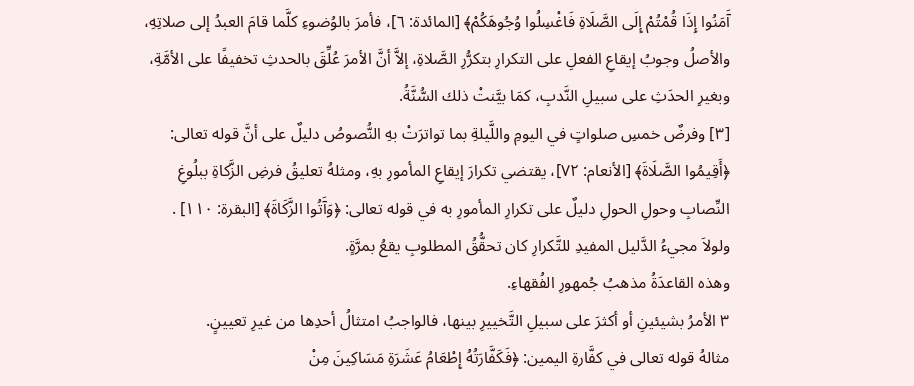آَمَنُوا إِذَا قُمْتُمْ إِلَى الصَّلَاةِ فَاغْسِلُوا وُجُوهَكُمْ﴾ [المائدة: ٦]، فأمرَ بالوُضوءِ كلَّما قامَ العبدُ إلى صلاتِهِ، والأصلُ وجوبُ إيقاعِ الفعلِ على التكرارِ بتكرُّرِ الصَّلاةِ، إلاَّ أنَّ الأمرَ عُلِّقَ بالحدثِ تخفيفًا على الأمَّةِ، وبغيرِ الحدَثِ على سبيلِ النَّدبِ، كمَا بيَّنتْ ذلك السُّنَّةُ.
[٣] وفرضٌ خمسِ صلواتٍ في اليومِ واللَّيلةِ بما تواترَتْ بهِ النُّصوصُ دليلٌ على أنَّ قوله تعالى: ﴿أَقِيمُوا الصَّلَاةَ﴾ [الأنعام: ٧٢]، يقتضي تكرارَ إيقاعِ المأمورِ بهِ، ومثلهُ تعليقُ فرضِ الزَّكاةِ ببلُوغِ النِّصابِ وحولِ الحولِ دليلٌ على تكرارِ المأمورِ به في قوله تعالى: ﴿وَآَتُوا الزَّكَاةَ﴾ [البقرة: ١١٠] .
ولولاَ مجيءُ الدَّليل المفيدِ للتَّكرارِ كان تحقُّقُ المطلوبِ يقعُ بمرَّةٍ.
وهذه القاعدَةُ مذهبُ جُمهورِ الفُقهاءِ.
٣ الأمرُ بشيئينِ أو أكثرَ على سبيلِ التَّخييرِ بينها، فالواجبُ امتثالُ أحدِها من غيرِ تعيينٍ.
مثالهُ قوله تعالى في كفَّارةِ اليمين: ﴿فَكَفَّارَتُهُ إِطْعَامُ عَشَرَةِ مَسَاكِينَ مِنْ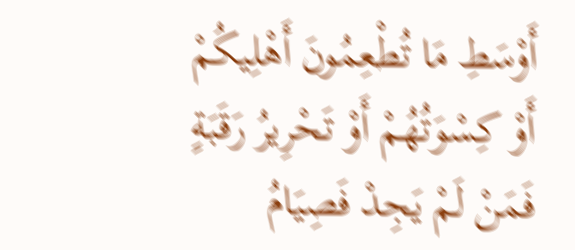أَوْسَطِ مَا تُطْعِمُونَ أَهْلِيكُمْ أَوْ كِسْوَتُهُمْ أَوْ تَحْرِيرُ رَقَبَةٍ فَمَنْ لَمْ يَجِدْ فَصِيَامُ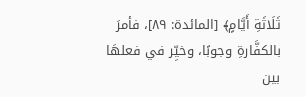ثَلَاثَةِ أَيَّامٍ﴾ [المائدة: ٨٩]، فأمرَ بالكفَّارةِ وجوبًا، وخيِّر في فعلهَا بين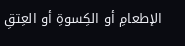الإطعامِ أو الكِسوةِ أو العِتقِ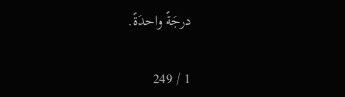درجَةً واحدَةً.

1 / 249